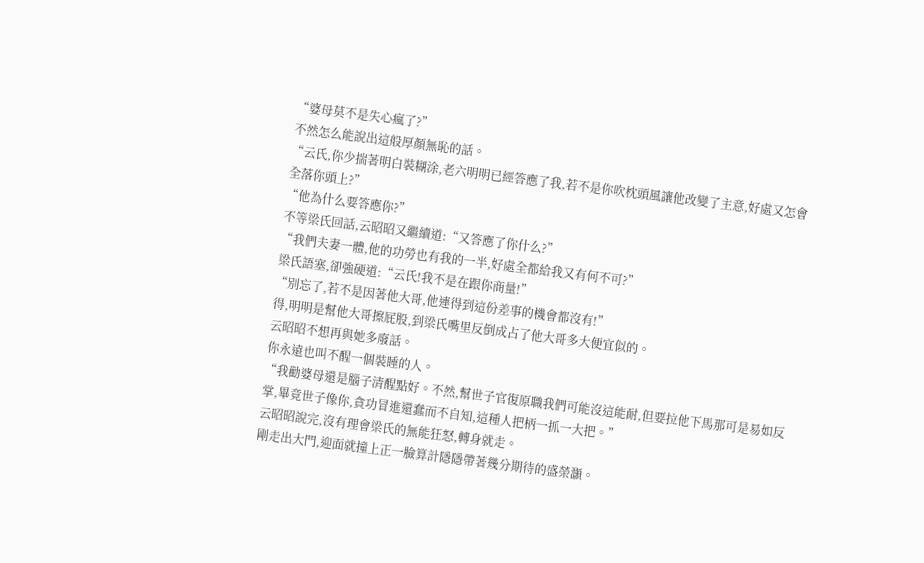“婆母莫不是失心瘋了?”
不然怎么能說出這般厚顏無恥的話。
“云氏,你少揣著明白裝糊涂,老六明明已經答應了我,若不是你吹枕頭風讓他改變了主意,好處又怎會全落你頭上?”
“他為什么要答應你?”
不等梁氏回話,云昭昭又繼續道:“又答應了你什么?”
“我們夫妻一體,他的功勞也有我的一半,好處全都給我又有何不可?”
梁氏語塞,卻強硬道:“云氏!我不是在跟你商量!”
“別忘了,若不是因著他大哥,他連得到這份差事的機會都沒有!”
得,明明是幫他大哥擦屁股,到梁氏嘴里反倒成占了他大哥多大便宜似的。
云昭昭不想再與她多廢話。
你永遠也叫不醒一個裝睡的人。
“我勸婆母還是腦子清醒點好。不然,幫世子官復原職我們可能沒這能耐,但要拉他下馬那可是易如反掌,畢竟世子像你,貪功冒進還蠢而不自知,這種人把柄一抓一大把。”
云昭昭說完,沒有理會梁氏的無能狂怒,轉身就走。
剛走出大門,迎面就撞上正一臉算計隱隱帶著幾分期待的盛榮灝。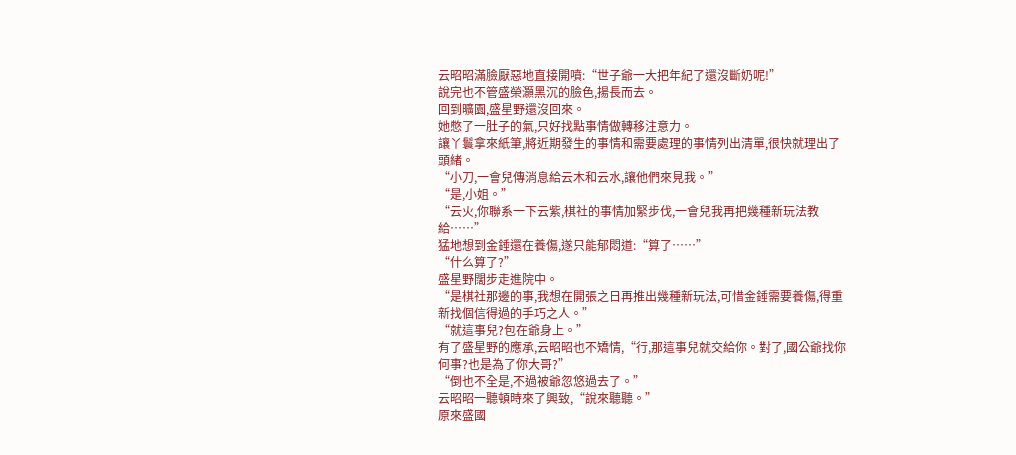云昭昭滿臉厭惡地直接開噴:“世子爺一大把年紀了還沒斷奶呢!”
說完也不管盛榮灝黑沉的臉色,揚長而去。
回到曠園,盛星野還沒回來。
她憋了一肚子的氣,只好找點事情做轉移注意力。
讓丫鬟拿來紙筆,將近期發生的事情和需要處理的事情列出清單,很快就理出了頭緒。
“小刀,一會兒傳消息給云木和云水,讓他們來見我。”
“是,小姐。”
“云火,你聯系一下云紫,棋社的事情加緊步伐,一會兒我再把幾種新玩法教給……”
猛地想到金錘還在養傷,遂只能郁悶道:“算了……”
“什么算了?”
盛星野闊步走進院中。
“是棋社那邊的事,我想在開張之日再推出幾種新玩法,可惜金錘需要養傷,得重新找個信得過的手巧之人。”
“就這事兒?包在爺身上。”
有了盛星野的應承,云昭昭也不矯情,“行,那這事兒就交給你。對了,國公爺找你何事?也是為了你大哥?”
“倒也不全是,不過被爺忽悠過去了。”
云昭昭一聽頓時來了興致,“說來聽聽。”
原來盛國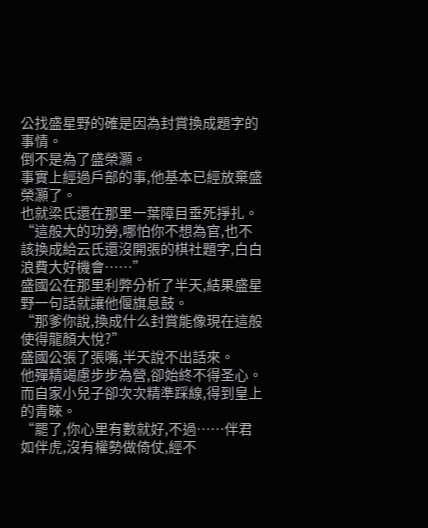公找盛星野的確是因為封賞換成題字的事情。
倒不是為了盛榮灝。
事實上經過戶部的事,他基本已經放棄盛榮灝了。
也就梁氏還在那里一葉障目垂死掙扎。
“這般大的功勞,哪怕你不想為官,也不該換成給云氏還沒開張的棋社題字,白白浪費大好機會……”
盛國公在那里利弊分析了半天,結果盛星野一句話就讓他偃旗息鼓。
“那爹你說,換成什么封賞能像現在這般使得龍顏大悅?”
盛國公張了張嘴,半天說不出話來。
他殫精竭慮步步為營,卻始終不得圣心。
而自家小兒子卻次次精準踩線,得到皇上的青睞。
“罷了,你心里有數就好,不過……伴君如伴虎,沒有權勢做倚仗,經不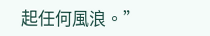起任何風浪。”